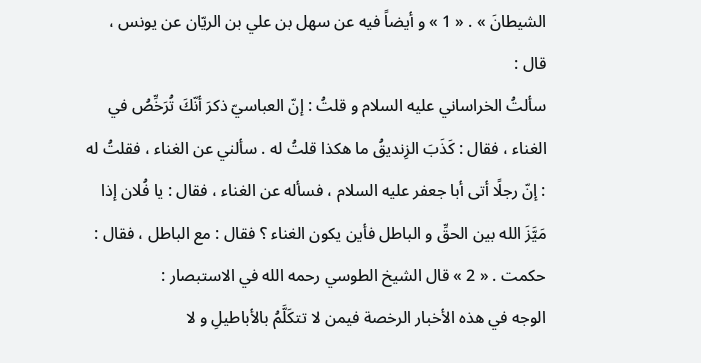الشيطانَ » . « 1 » و أيضاً فيه عن سهل بن علي بن الريّان عن يونس ، قال :
سألتُ الخراساني عليه السلام و قلتُ : إنّ العباسيّ ذكرَ أنّكَ تُرَخِّصُ في الغناء ، فقال : كَذَبَ الزِنديقُ ما هكذا قلتُ له . سألني عن الغناء ، فقلتُ له : إنّ رجلًا أتى أبا جعفر عليه السلام ، فسأله عن الغناء ، فقال : يا فُلان إذا مَيَّزَ الله بين الحقِّ و الباطل فأين يكون الغناء ؟ فقال : مع الباطل ، فقال : حكمت . « 2 » قال الشيخ الطوسي رحمه الله في الاستبصار :
الوجه في هذه الأخبار الرخصة فيمن لا تتكَلَّمُ بالأباطيلِ و لا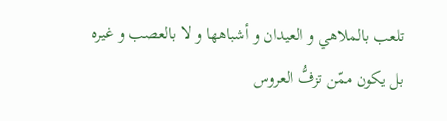تلعب بالملاهي و العيدان و أشباهها و لا بالعصب و غيره بل يكون ممّن تزفُّ العروس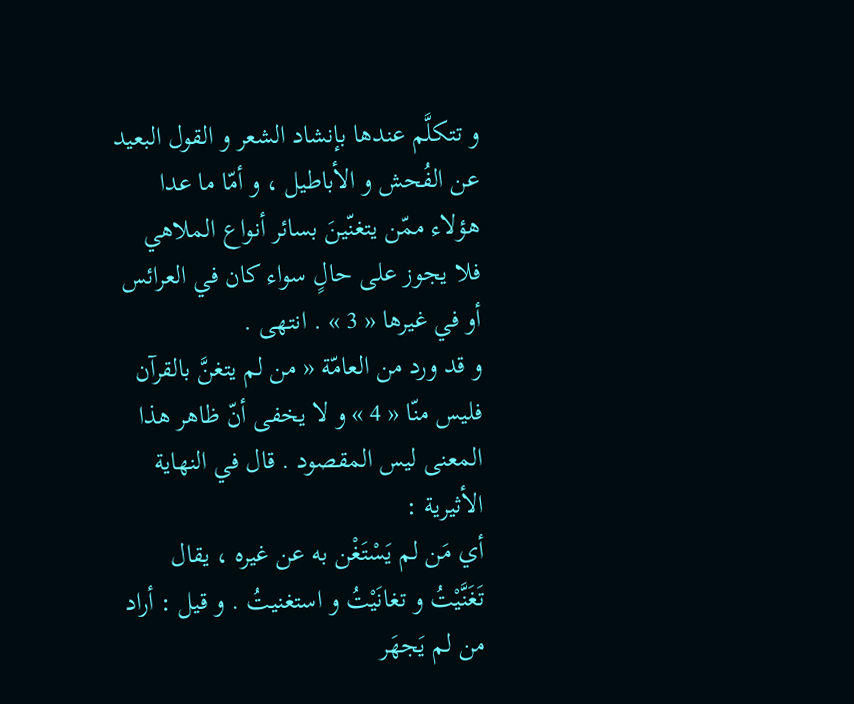و تتكلَّم عندها بإنشاد الشعر و القول البعيد عن الفُحش و الأباطيل ، و أمّا ما عدا هؤلاء ممّن يتغنّينَ بسائر أنواع الملاهي فلا يجوز على حالٍ سواء كان في العرائس أو في غيرها « 3 » . انتهى .
و قد ورد من العامّة « من لم يتغنَّ بالقرآن فليس منّا « 4 » و لا يخفى أنّ ظاهر هذا المعنى ليس المقصود . قال في النهاية الأثيرية :
أي مَن لم يَسْتَغْن به عن غيره ، يقال تَغَنَّيْتُ و تغانَيْتُ و استغنيتُ . و قيل : أراد من لم يَجهَر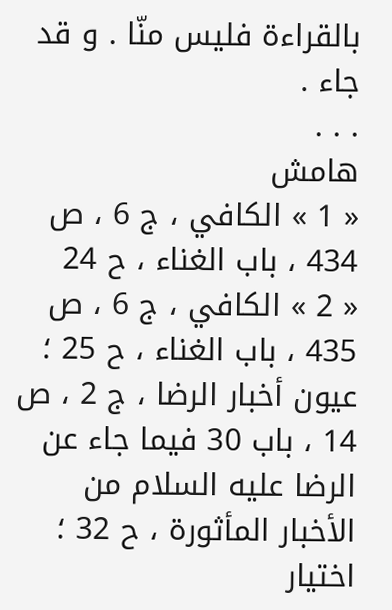بالقراءة فليس منّا . و قد جاء .
. . .
هامش
« 1 » الكافي ، ج 6 ، ص 434 ، باب الغناء ، ح 24
« 2 » الكافي ، ج 6 ، ص 435 ، باب الغناء ، ح 25 ؛ عيون أخبار الرضا ، ج 2 ، ص 14 ، باب 30 فيما جاء عن الرضا عليه السلام من الأخبار المأثورة ، ح 32 ؛ اختيار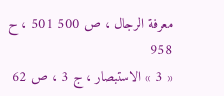معرفة الرجال ، ص 500 501 ، ح 958
« 3 » الاستبصار ، ج 3 ، ص 62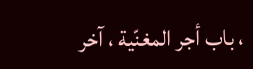، باب أجر المغنّية ، آخر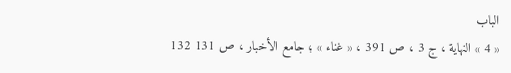الباب
« 4 » النهاية ، ج 3 ، ص 391 ، « غناء » ؛ جامع الأخبار ، ص 131 132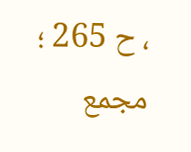، ح 265 ؛ مجمع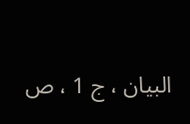البيان ، ج 1 ، ص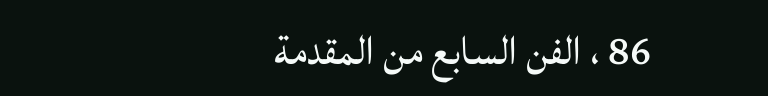86 ، الفن السابع من المقدمة